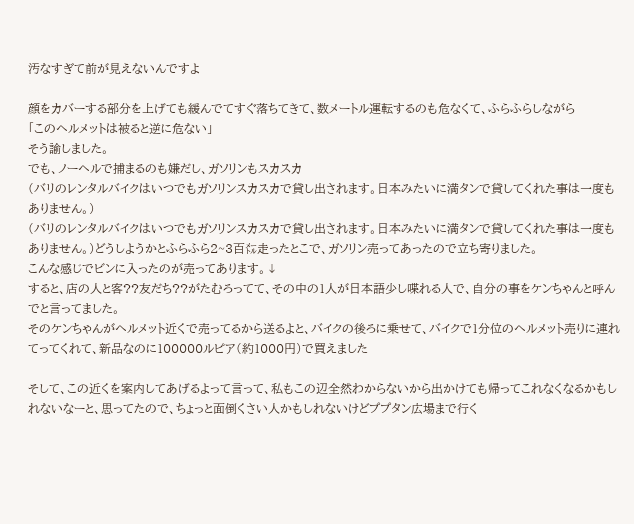汚なすぎて前が見えないんですよ

顔をカバーする部分を上げても緩んでてすぐ落ちてきて、数メートル運転するのも危なくて、ふらふらしながら
「このヘルメットは被ると逆に危ない」
そう諭しました。
でも、ノーヘルで捕まるのも嫌だし、ガソリンもスカスカ
(バリのレンタルバイクはいつでもガソリンスカスカで貸し出されます。日本みたいに満タンで貸してくれた事は一度もありません。)
(バリのレンタルバイクはいつでもガソリンスカスカで貸し出されます。日本みたいに満タンで貸してくれた事は一度もありません。)どうしようかとふらふら2~3百㍍走ったとこで、ガソリン売ってあったので立ち寄りました。
こんな感じでビンに入ったのが売ってあります。↓
すると、店の人と客??友だち??がたむろってて、その中の1人が日本語少し喋れる人で、自分の事をケンちゃんと呼んでと言ってました。
そのケンちゃんがヘルメット近くで売ってるから送るよと、バイクの後ろに乗せて、バイクで1分位のヘルメット売りに連れてってくれて、新品なのに100000ルピア(約1000円)で買えました

そして、この近くを案内してあげるよって言って、私もこの辺全然わからないから出かけても帰ってこれなくなるかもしれないなーと、思ってたので、ちょっと面倒くさい人かもしれないけどププタン広場まで行く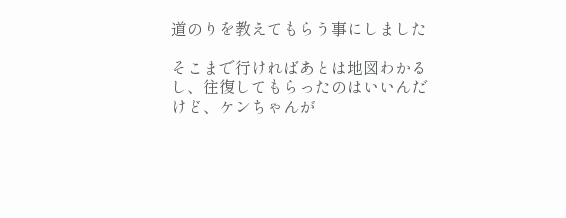道のりを教えてもらう事にしました

そこまで行ければあとは地図わかるし、往復してもらったのはいいんだけど、ケンちゃんが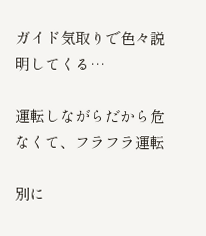ガイド気取りで色々説明してくる…

運転しながらだから危なくて、フラフラ運転

別に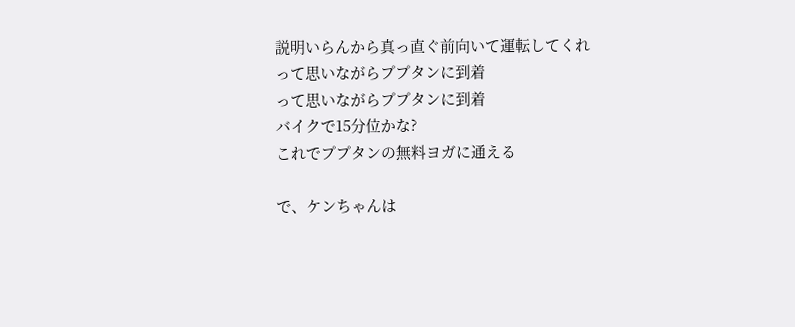説明いらんから真っ直ぐ前向いて運転してくれ
って思いながらププタンに到着
って思いながらププタンに到着
バイクで15分位かな?
これでププタンの無料ヨガに通える

で、ケンちゃんは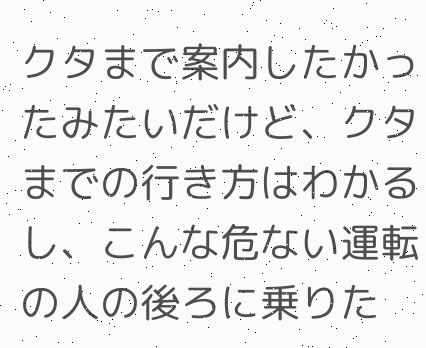クタまで案内したかったみたいだけど、クタまでの行き方はわかるし、こんな危ない運転の人の後ろに乗りた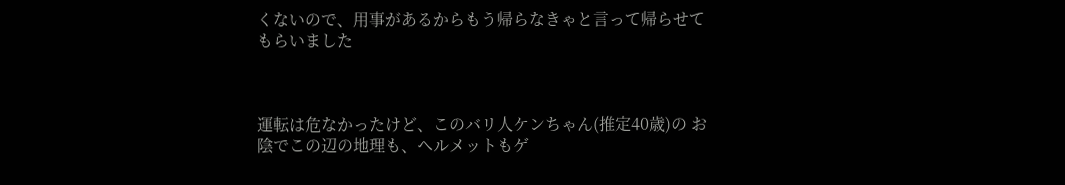くないので、用事があるからもう帰らなきゃと言って帰らせてもらいました



運転は危なかったけど、このバリ人ケンちゃん(推定40歳)の お陰でこの辺の地理も、ヘルメットもゲ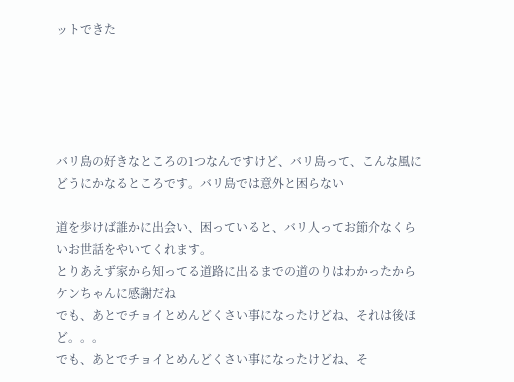ットできた





バリ島の好きなところの1つなんですけど、バリ島って、こんな風にどうにかなるところです。バリ島では意外と困らない

道を歩けば誰かに出会い、困っていると、バリ人ってお節介なくらいお世話をやいてくれます。
とりあえず家から知ってる道路に出るまでの道のりはわかったからケンちゃんに感謝だね
でも、あとでチョイとめんどくさい事になったけどね、それは後ほど。。。
でも、あとでチョイとめんどくさい事になったけどね、そ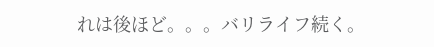れは後ほど。。。バリライフ続く。